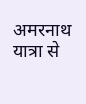अमरनाथ यात्रा से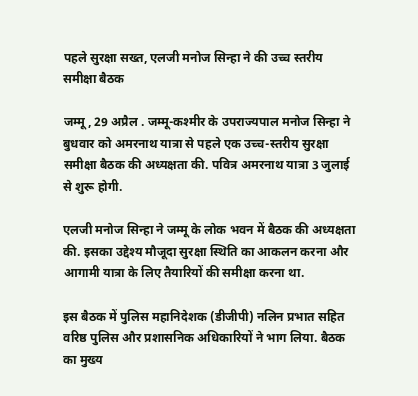पहले सुरक्षा सख्त, एलजी मनोज सिन्हा ने की उच्च स्तरीय समीक्षा बैठक

जम्मू, 29 अप्रैल . जम्मू-कश्मीर के उपराज्यपाल मनोज सिन्हा ने बुधवार को अमरनाथ यात्रा से पहले एक उच्च-स्तरीय सुरक्षा समीक्षा बैठक की अध्यक्षता की. पवित्र अमरनाथ यात्रा 3 जुलाई से शुरू होगी.

एलजी मनोज सिन्हा ने जम्मू के लोक भवन में बैठक की अध्यक्षता की. इसका उद्देश्य मौजूदा सुरक्षा स्थिति का आकलन करना और आगामी यात्रा के लिए तैयारियों की समीक्षा करना था.

इस बैठक में पुलिस महानिदेशक (डीजीपी) नलिन प्रभात सहित वरिष्ठ पुलिस और प्रशासनिक अधिकारियों ने भाग लिया. बैठक का मुख्य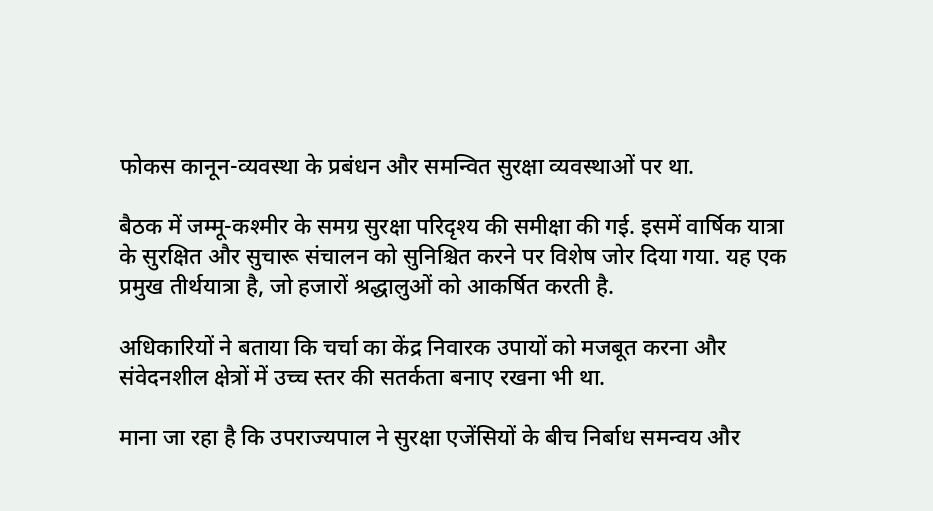फोकस कानून-व्यवस्था के प्रबंधन और समन्वित सुरक्षा व्यवस्थाओं पर था.

बैठक में जम्मू-कश्मीर के समग्र सुरक्षा परिदृश्य की समीक्षा की गई. इसमें वार्षिक यात्रा के सुरक्षित और सुचारू संचालन को सुनिश्चित करने पर विशेष जोर दिया गया. यह एक प्रमुख तीर्थयात्रा है, जो हजारों श्रद्धालुओं को आकर्षित करती है.

अधिकारियों ने बताया कि चर्चा का केंद्र निवारक उपायों को मजबूत करना और संवेदनशील क्षेत्रों में उच्च स्तर की सतर्कता बनाए रखना भी था.

माना जा रहा है कि उपराज्यपाल ने सुरक्षा एजेंसियों के बीच निर्बाध समन्वय और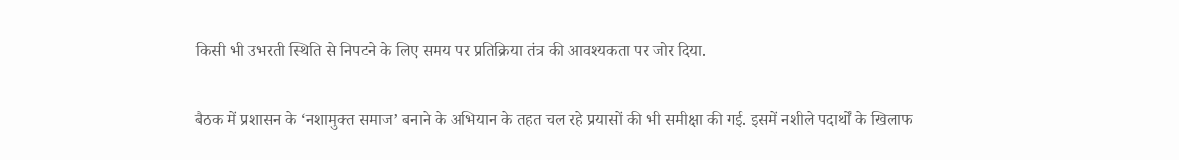किसी भी उभरती स्थिति से निपटने के लिए समय पर प्रतिक्रिया तंत्र की आवश्यकता पर जोर दिया.

बैठक में प्रशासन के ‘नशामुक्त समाज’ बनाने के अभियान के तहत चल रहे प्रयासों की भी समीक्षा की गई. इसमें नशीले पदार्थों के खिलाफ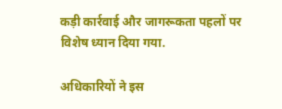कड़ी कार्रवाई और जागरूकता पहलों पर विशेष ध्यान दिया गया.

अधिकारियों ने इस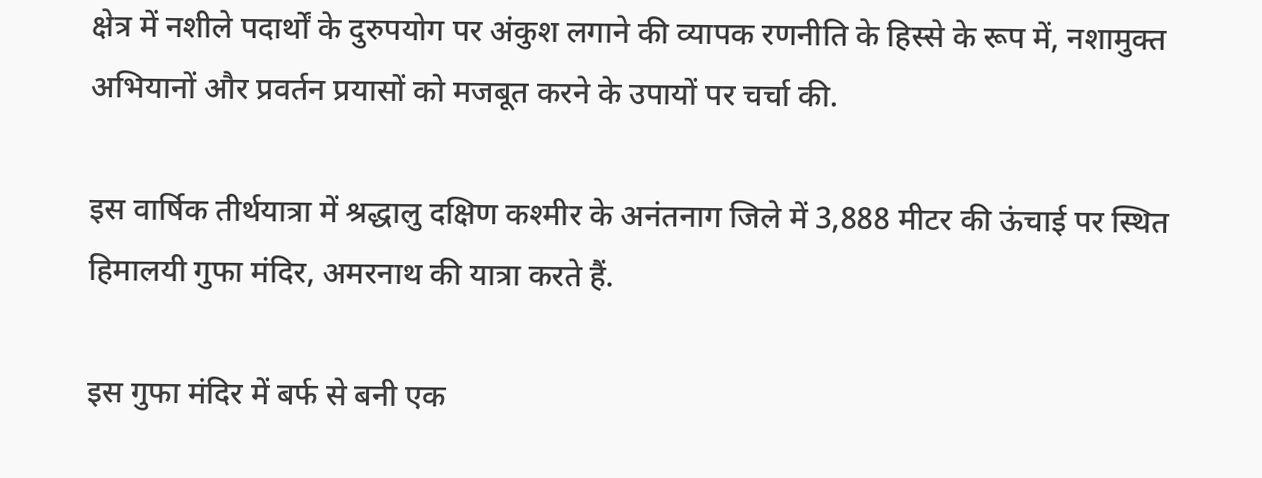क्षेत्र में नशीले पदार्थों के दुरुपयोग पर अंकुश लगाने की व्यापक रणनीति के हिस्से के रूप में, नशामुक्त अभियानों और प्रवर्तन प्रयासों को मजबूत करने के उपायों पर चर्चा की.

इस वार्षिक तीर्थयात्रा में श्रद्धालु दक्षिण कश्मीर के अनंतनाग जिले में 3,888 मीटर की ऊंचाई पर स्थित हिमालयी गुफा मंदिर, अमरनाथ की यात्रा करते हैं.

इस गुफा मंदिर में बर्फ से बनी एक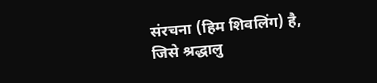संरचना (हिम शिवलिंग) है, जिसे श्रद्धालु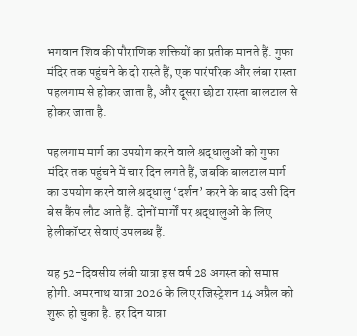भगवान शिव की पौराणिक शक्तियों का प्रतीक मानते हैं. गुफा मंदिर तक पहुंचने के दो रास्ते हैं, एक पारंपरिक और लंबा रास्ता पहलगाम से होकर जाता है, और दूसरा छोटा रास्ता बालटाल से होकर जाता है.

पहलगाम मार्ग का उपयोग करने वाले श्रद्धालुओं को गुफा मंदिर तक पहुंचने में चार दिन लगते हैं, जबकि बालटाल मार्ग का उपयोग करने वाले श्रद्धालु ‘दर्शन’ करने के बाद उसी दिन बेस कैंप लौट आते हैं. दोनों मार्गों पर श्रद्धालुओं के लिए हेलीकॉप्टर सेवाएं उपलब्ध हैं.

यह 52-दिवसीय लंबी यात्रा इस वर्ष 28 अगस्त को समाप्त होगी. अमरनाथ यात्रा 2026 के लिए रजिस्ट्रेशन 14 अप्रैल को शुरू हो चुका है. हर दिन यात्रा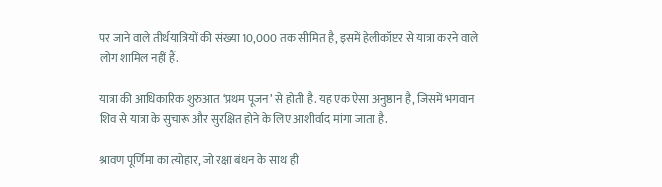पर जाने वाले तीर्थयात्रियों की संख्या 10,000 तक सीमित है, इसमें हेलीकॉप्टर से यात्रा करने वाले लोग शामिल नहीं हैं.

यात्रा की आधिकारिक शुरुआत ‘प्रथम पूजन’ से होती है. यह एक ऐसा अनुष्ठान है, जिसमें भगवान शिव से यात्रा के सुचारू और सुरक्षित होने के लिए आशीर्वाद मांगा जाता है.

श्रावण पूर्णिमा का त्योहार, जो रक्षा बंधन के साथ ही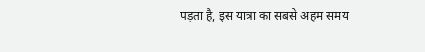पड़ता है, इस यात्रा का सबसे अहम समय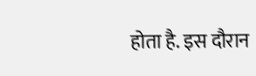होता है. इस दौरान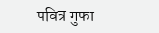पवित्र गुफा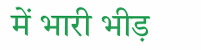में भारी भीड़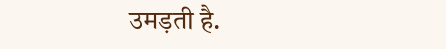उमड़ती है.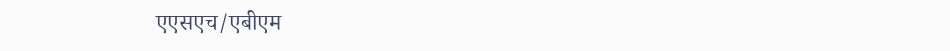एएसएच/एबीएम